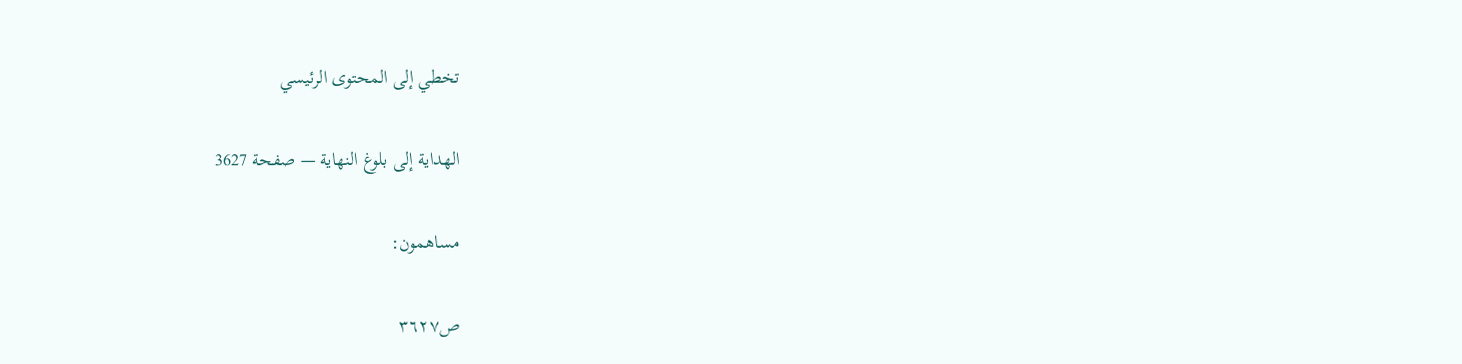تخطي إلى المحتوى الرئيسي

الهداية إلى بلوغ النهاية — صفحة 3627

مساهمون:

ص٣٦٢٧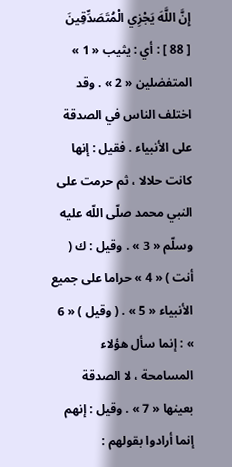إِنَّ اللَّهَ يَجْزِي الْمُتَصَدِّقِينَ
[ 88 ] : أي : يثيب « 1 » المتفضلين « 2 » . وقد اختلف الناس في الصدقة على الأنبياء . فقيل : إنها كانت حلالا ، ثم حرمت على النبي محمد صلّى اللّه عليه وسلّم « 3 » . وقيل : ك ( أنت ) « 4 » حراما على جميع الأنبياء « 5 » . ( وقيل ) « 6 » : إنما سأل هؤلاء المسامحة ، لا الصدقة بعينها « 7 » . وقيل : إنهم إنما أرادوا بقولهم :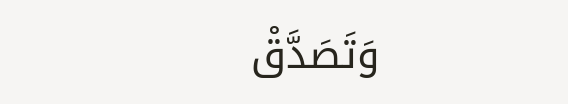وَتَصَدَّقْ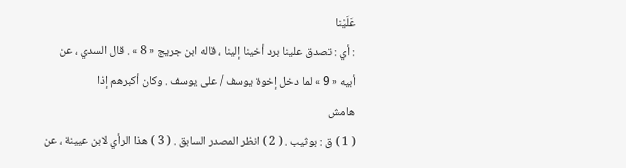عَلَيْنا
: أي : تصدق علينا برد أخينا إلينا ، قاله ابن جريج « 8 » . قال السدي ، عن أبيه « 9 » لما دخل إخوة يوسف / على يوسف . وكان أكبرهم إذا
هامش
( 1 ) ق : بوثيب . ( 2 ) انظر المصدر السابق . ( 3 ) هذا الرأي لابن عيينة ، عن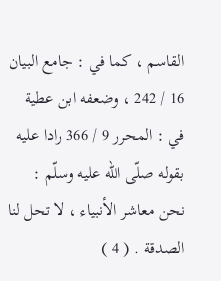القاسم ، كما في : جامع البيان 16 / 242 ، وضعفه ابن عطية في : المحرر 9 / 366 رادا عليه بقوله صلّى اللّه عليه وسلّم : نحن معاشر الأنبياء ، لا تحل لنا الصدقة . ( 4 )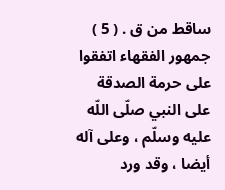ساقط من ق . ( 5 ) جمهور الفقهاء اتفقوا على حرمة الصدقة على النبي صلّى اللّه عليه وسلّم ، وعلى آله أيضا ، وقد ورد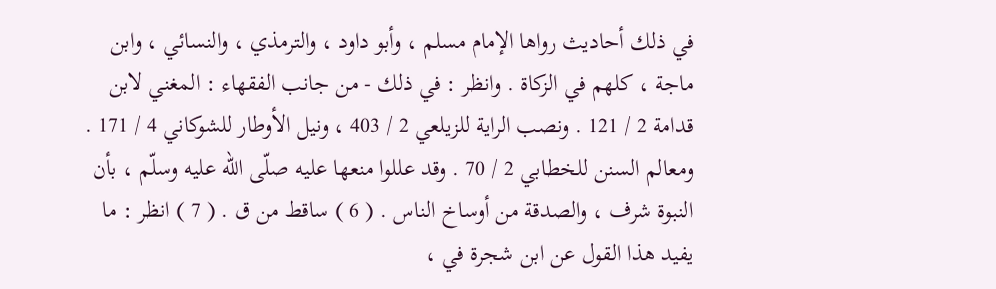في ذلك أحاديث رواها الإمام مسلم ، وأبو داود ، والترمذي ، والنسائي ، وابن ماجة ، كلهم في الزكاة . وانظر : في ذلك - من جانب الفقهاء : المغني لابن قدامة 2 / 121 . ونصب الراية للزيلعي 2 / 403 ، ونيل الأوطار للشوكاني 4 / 171 . ومعالم السنن للخطابي 2 / 70 . وقد عللوا منعها عليه صلّى اللّه عليه وسلّم ، بأن النبوة شرف ، والصدقة من أوساخ الناس . ( 6 ) ساقط من ق . ( 7 ) انظر : ما يفيد هذا القول عن ابن شجرة في ،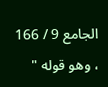الجامع 9 / 166 ، وهو قوله "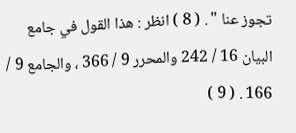تجوز عنا " . ( 8 ) انظر : هذا القول في جامع البيان 16 / 242 والمحرر 9 / 366 ، والجامع 9 / 166 . ( 9 )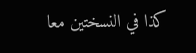كذا في النسختين معا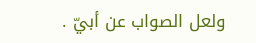ولعل الصواب عن أبيّ .